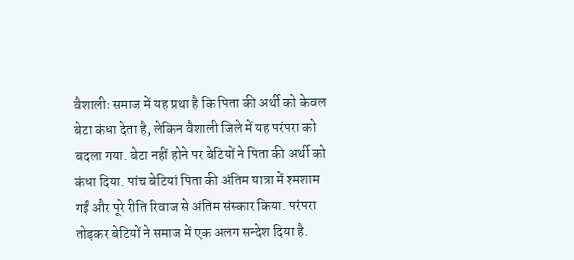वैशालीः समाज में यह प्रथा है कि पिता की अर्थी को केवल बेटा कंधा देता है, लेकिन वैशाली जिले में यह परंपरा को बदला गया. बेटा नहीं होने पर बेटियों ने पिता की अर्थी को कंधा दिया. पांच बेटियां पिता की अंतिम यात्रा में श्मशाम गईं और पूरे रीति रिवाज से अंतिम संस्कार किया. परंपरा तोड़कर बेटियों ने समाज में एक अलग सन्देश दिया है.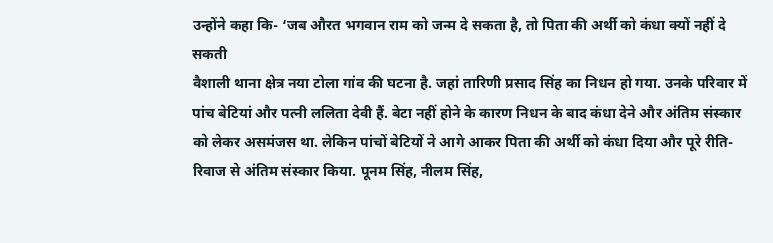उन्होंने कहा कि- ‘जब औरत भगवान राम को जन्म दे सकता है, तो पिता की अर्थी को कंधा क्यों नहीं दे सकती
वैशाली थाना क्षेत्र नया टोला गांव की घटना है. जहां तारिणी प्रसाद सिंह का निधन हो गया. उनके परिवार में पांच बेटियां और पत्नी ललिता देवी हैं. बेटा नहीं होने के कारण निधन के बाद कंधा देने और अंतिम संस्कार को लेकर असमंजस था. लेकिन पांचों बेटियों ने आगे आकर पिता की अर्थी को कंधा दिया और पूरे रीति-रिवाज से अंतिम संस्कार किया. पूनम सिंह, नीलम सिंह,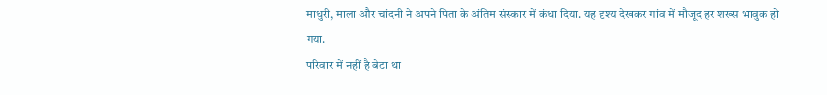माधुरी, माला और चांदनी ने अपने पिता के अंतिम संस्कार में कंधा दिया. यह दृश्य देखकर गांव में मौजूद हर शख्स भावुक हो गया.
परिवार में नहीं है बेटा था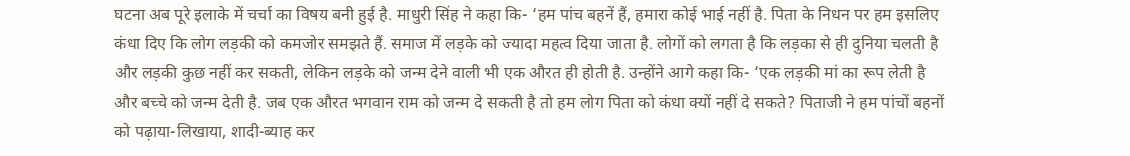घटना अब पूरे इलाके में चर्चा का विषय बनी हुई है. माधुरी सिंह ने कहा कि- ‘हम पांच बहनें हैं, हमारा कोई भाई नहीं है. पिता के निधन पर हम इसलिए कंधा दिए कि लोग लड़की को कमजोर समझते हैं. समाज में लड़के को ज्यादा महत्व दिया जाता है. लोगों को लगता है कि लड़का से ही दुनिया चलती है और लड़की कुछ नहीं कर सकती, लेकिन लड़के को जन्म देने वाली भी एक औरत ही होती है. उन्होंने आगे कहा कि- ‘एक लड़की मां का रूप लेती है और बच्चे को जन्म देती है. जब एक औरत भगवान राम को जन्म दे सकती है तो हम लोग पिता को कंधा क्यों नहीं दे सकते? पिताजी ने हम पांचों बहनों को पढ़ाया-लिखाया, शादी-ब्याह कर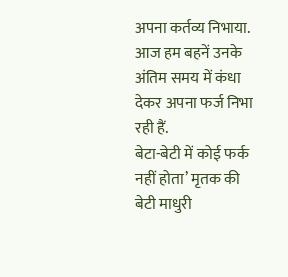अपना कर्तव्य निभाया. आज हम बहनें उनके अंतिम समय में कंधा देकर अपना फर्ज निभा रही हैं.
बेटा-बेटी में कोई फर्क नहीं होता’ मृतक की बेटी माधुरी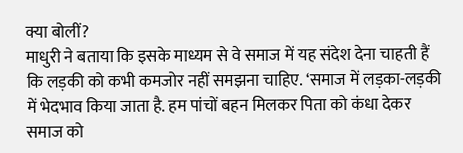क्या बोलीं?
माधुरी ने बताया कि इसके माध्यम से वे समाज में यह संदेश देना चाहती हैं कि लड़की को कभी कमजोर नहीं समझना चाहिए. ‘समाज में लड़का-लड़की में भेदभाव किया जाता है. हम पांचों बहन मिलकर पिता को कंधा देकर समाज को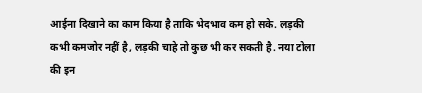आईना दिखाने का काम किया है ताकि भेदभाव कम हो सके. लड़की कभी कमजोर नहीं है, लड़की चाहे तो कुछ भी कर सकती है. नया टोला की इन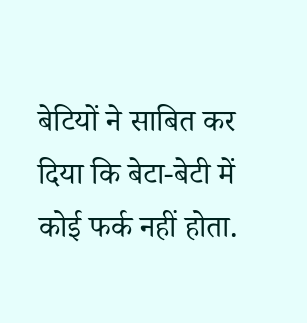बेटियों ने साबित कर दिया कि बेटा-बेटी में कोई फर्क नहीं होता.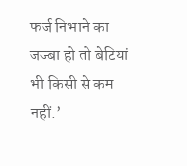फर्ज निभाने का जज्बा हो तो बेटियां भी किसी से कम नहीं.’